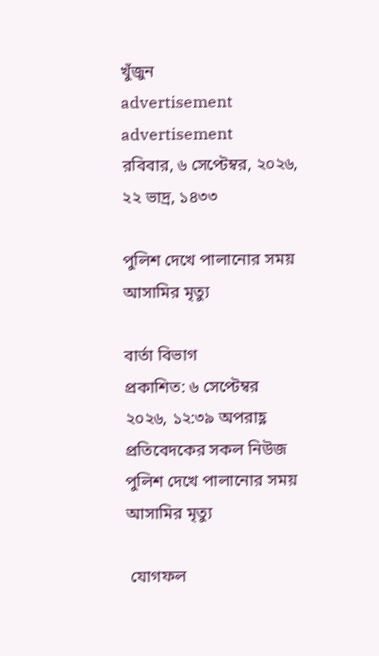খুঁজুন
advertisement
advertisement
রবিবার, ৬ সেপ্টেম্বর, ২০২৬, ২২ ভাদ্র, ১৪৩৩

পুলিশ দেখে পালানোর সময় আসামির মৃত্যু

বার্তা বিভাগ
প্রকাশিত: ৬ সেপ্টেম্বর ২০২৬, ১২:৩৯ অপরাহ্ণ প্রতিবেদকের সকল নিউজ
পুলিশ দেখে পালানোর সময় আসামির মৃত্যু

 যোগফল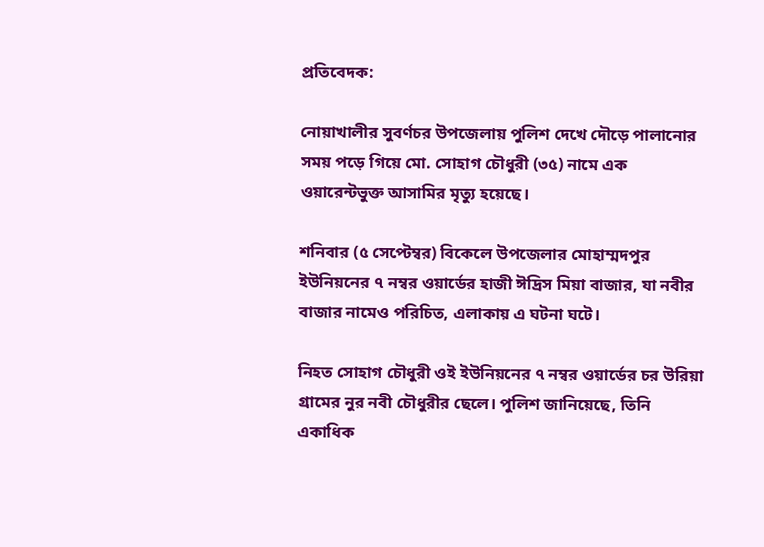প্রতিবেদক:

নোয়াখালীর সুবর্ণচর উপজেলায় পুলিশ দেখে দৌড়ে পালানোর সময় পড়ে গিয়ে মো. সোহাগ চৌধুরী (৩৫) নামে এক ওয়ারেন্টভুক্ত আসামির মৃত্যু হয়েছে।

শনিবার (৫ সেপ্টেম্বর) বিকেলে উপজেলার মোহাম্মদপুর ইউনিয়নের ৭ নম্বর ওয়ার্ডের হাজী ঈদ্রিস মিয়া বাজার, যা নবীর বাজার নামেও পরিচিত, এলাকায় এ ঘটনা ঘটে।

নিহত সোহাগ চৌধুরী ওই ইউনিয়নের ৭ নম্বর ওয়ার্ডের চর উরিয়া গ্রামের নুর নবী চৌধুরীর ছেলে। পুলিশ জানিয়েছে, তিনি একাধিক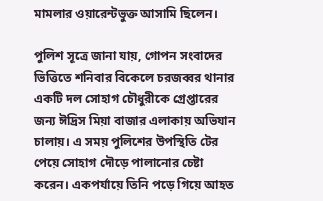মামলার ওয়ারেন্টভুক্ত আসামি ছিলেন।

পুলিশ সূত্রে জানা যায়, গোপন সংবাদের ভিত্তিতে শনিবার বিকেলে চরজব্বর থানার একটি দল সোহাগ চৌধুরীকে গ্রেপ্তারের জন্য ঈদ্রিস মিয়া বাজার এলাকায় অভিযান চালায়। এ সময় পুলিশের উপস্থিতি টের পেয়ে সোহাগ দৌড়ে পালানোর চেষ্টা করেন। একপর্যায়ে তিনি পড়ে গিয়ে আহত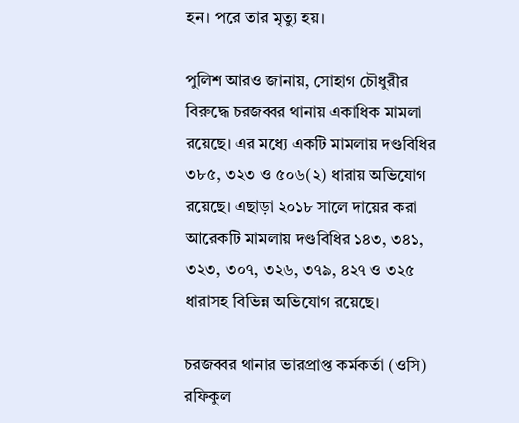হন। পরে তার মৃত্যু হয়।

পুলিশ আরও জানায়, সোহাগ চৌধুরীর বিরুদ্ধে চরজব্বর থানায় একাধিক মামলা রয়েছে। এর মধ্যে একটি মামলায় দণ্ডবিধির ৩৮৫, ৩২৩ ও ৫০৬(২) ধারায় অভিযোগ রয়েছে। এছাড়া ২০১৮ সালে দায়ের করা আরেকটি মামলায় দণ্ডবিধির ১৪৩, ৩৪১, ৩২৩, ৩০৭, ৩২৬, ৩৭৯, ৪২৭ ও ৩২৫ ধারাসহ বিভিন্ন অভিযোগ রয়েছে।

চরজব্বর থানার ভারপ্রাপ্ত কর্মকর্তা (ওসি) রফিকুল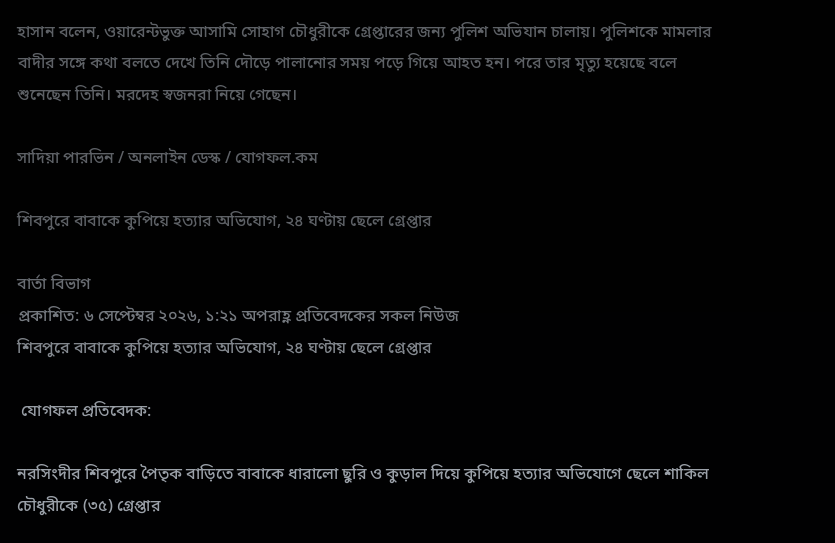হাসান বলেন, ওয়ারেন্টভুক্ত আসামি সোহাগ চৌধুরীকে গ্রেপ্তারের জন্য পুলিশ অভিযান চালায়। পুলিশকে মামলার বাদীর সঙ্গে কথা বলতে দেখে তিনি দৌড়ে পালানোর সময় পড়ে গিয়ে আহত হন। পরে তার মৃত্যু হয়েছে বলে শুনেছেন তিনি। মরদেহ স্বজনরা নিয়ে গেছেন।

সাদিয়া পারভিন / অনলাইন ডেস্ক / যোগফল.কম

শিবপুরে বাবাকে কুপিয়ে হত্যার অভিযোগ, ২৪ ঘণ্টায় ছেলে গ্রেপ্তার

বার্তা বিভাগ
প্রকাশিত: ৬ সেপ্টেম্বর ২০২৬, ১:২১ অপরাহ্ণ প্রতিবেদকের সকল নিউজ
শিবপুরে বাবাকে কুপিয়ে হত্যার অভিযোগ, ২৪ ঘণ্টায় ছেলে গ্রেপ্তার

 যোগফল প্রতিবেদক:

নরসিংদীর শিবপুরে পৈতৃক বাড়িতে বাবাকে ধারালো ছুরি ও কুড়াল দিয়ে কুপিয়ে হত্যার অভিযোগে ছেলে শাকিল চৌধুরীকে (৩৫) গ্রেপ্তার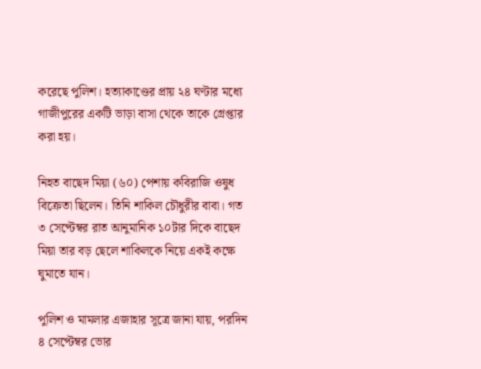করেছে পুলিশ। হত্যাকাণ্ডের প্রায় ২৪ ঘণ্টার মধ্যে গাজীপুরের একটি ভাড়া বাসা থেকে তাকে গ্রেপ্তার করা হয়।

নিহত বাছেদ মিয়া (৬০) পেশায় কবিরাজি ওষুধ বিক্রেতা ছিলেন। তিনি শাকিল চৌধুরীর বাবা। গত ৩ সেপ্টেম্বর রাত আনুমানিক ১০টার দিকে বাছেদ মিয়া তার বড় ছেলে শাকিলকে নিয়ে একই কক্ষে ঘুমাতে যান।

পুলিশ ও মামলার এজাহার সূত্রে জানা যায়, পরদিন ৪ সেপ্টেম্বর ভোর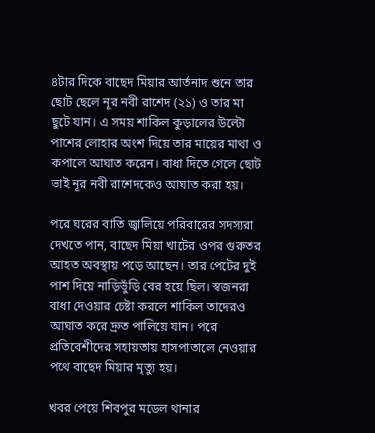৪টার দিকে বাছেদ মিয়ার আর্তনাদ শুনে তার ছোট ছেলে নূর নবী রাশেদ (২১) ও তার মা ছুটে যান। এ সময় শাকিল কুড়ালের উল্টো পাশের লোহার অংশ দিয়ে তার মায়ের মাথা ও কপালে আঘাত করেন। বাধা দিতে গেলে ছোট ভাই নূর নবী রাশেদকেও আঘাত করা হয়।

পরে ঘরের বাতি জ্বালিয়ে পরিবারের সদস্যরা দেখতে পান, বাছেদ মিয়া খাটের ওপর গুরুতর আহত অবস্থায় পড়ে আছেন। তার পেটের দুই পাশ দিয়ে নাড়িভুঁড়ি বের হয়ে ছিল। স্বজনরা বাধা দেওয়ার চেষ্টা করলে শাকিল তাদেরও আঘাত করে দ্রুত পালিয়ে যান। পরে প্রতিবেশীদের সহায়তায় হাসপাতালে নেওয়ার পথে বাছেদ মিয়ার মৃত্যু হয়।

খবর পেয়ে শিবপুর মডেল থানার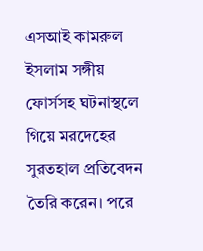এসআই কামরুল ইসলাম সঙ্গীয় ফোর্সসহ ঘটনাস্থলে গিয়ে মরদেহের সুরতহাল প্রতিবেদন তৈরি করেন। পরে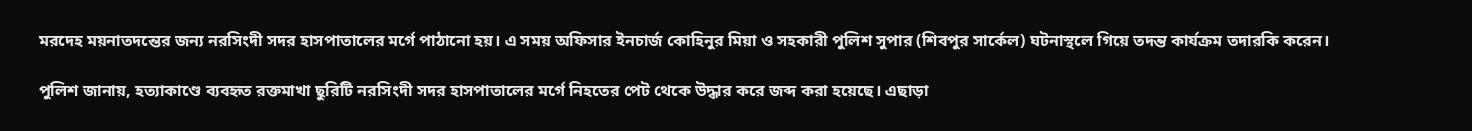মরদেহ ময়নাতদন্তের জন্য নরসিংদী সদর হাসপাতালের মর্গে পাঠানো হয়। এ সময় অফিসার ইনচার্জ কোহিনুর মিয়া ও সহকারী পুলিশ সুপার (শিবপুর সার্কেল) ঘটনাস্থলে গিয়ে তদন্ত কার্যক্রম তদারকি করেন।

পুলিশ জানায়, হত্যাকাণ্ডে ব্যবহৃত রক্তমাখা ছুরিটি নরসিংদী সদর হাসপাতালের মর্গে নিহতের পেট থেকে উদ্ধার করে জব্দ করা হয়েছে। এছাড়া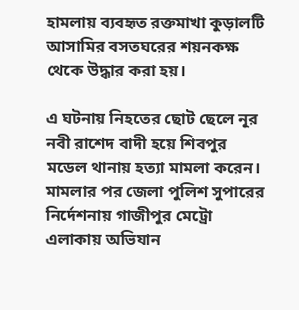হামলায় ব্যবহৃত রক্তমাখা কুড়ালটি আসামির বসতঘরের শয়নকক্ষ থেকে উদ্ধার করা হয়।

এ ঘটনায় নিহতের ছোট ছেলে নূর নবী রাশেদ বাদী হয়ে শিবপুর মডেল থানায় হত্যা মামলা করেন। মামলার পর জেলা পুলিশ সুপারের নির্দেশনায় গাজীপুর মেট্রো এলাকায় অভিযান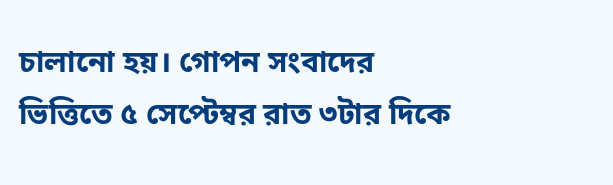চালানো হয়। গোপন সংবাদের ভিত্তিতে ৫ সেপ্টেম্বর রাত ৩টার দিকে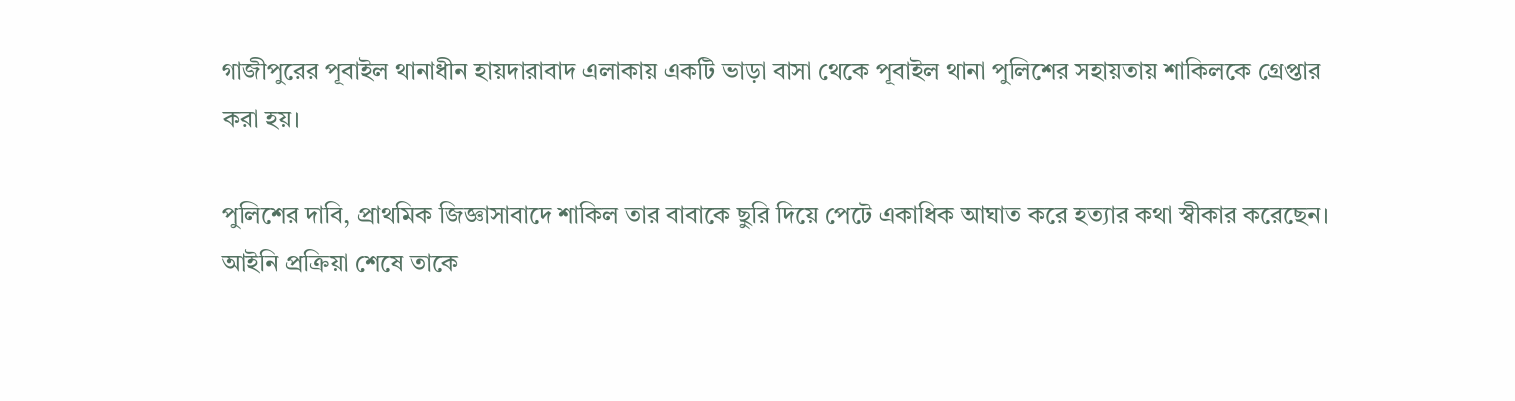গাজীপুরের পূবাইল থানাধীন হায়দারাবাদ এলাকায় একটি ভাড়া বাসা থেকে পূবাইল থানা পুলিশের সহায়তায় শাকিলকে গ্রেপ্তার করা হয়।

পুলিশের দাবি, প্রাথমিক জিজ্ঞাসাবাদে শাকিল তার বাবাকে ছুরি দিয়ে পেটে একাধিক আঘাত করে হত্যার কথা স্বীকার করেছেন। আইনি প্রক্রিয়া শেষে তাকে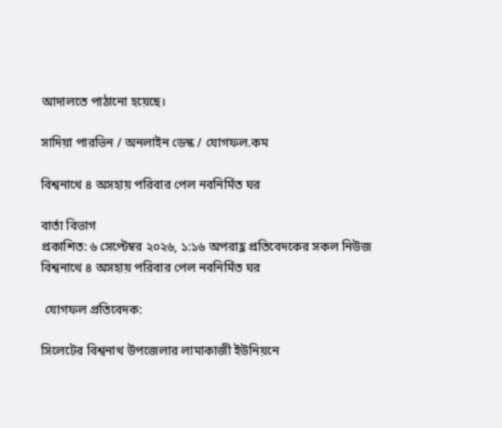আদালতে পাঠানো হয়েছে।

সাদিয়া পারভিন / অনলাইন ডেস্ক / যোগফল.কম

বিশ্বনাথে ৪ অসহায় পরিবার পেল নবনির্মিত ঘর

বার্তা বিভাগ
প্রকাশিত: ৬ সেপ্টেম্বর ২০২৬, ১:১৬ অপরাহ্ণ প্রতিবেদকের সকল নিউজ
বিশ্বনাথে ৪ অসহায় পরিবার পেল নবনির্মিত ঘর

 যোগফল প্রতিবেদক:

সিলেটের বিশ্বনাথ উপজেলার লামাকাজী ইউনিয়নে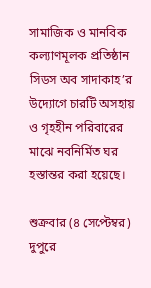সামাজিক ও মানবিক কল্যাণমূলক প্রতিষ্ঠান সিডস অব সাদাকাহ’র উদ্যোগে চারটি অসহায় ও গৃহহীন পরিবারের মাঝে নবনির্মিত ঘর হস্তান্তর করা হয়েছে।

শুক্রবার (৪ সেপ্টেম্বর) দুপুরে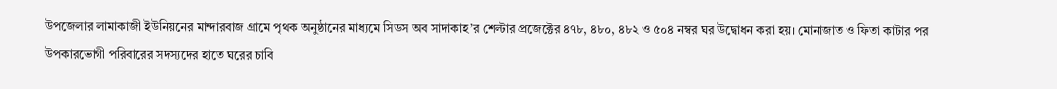উপজেলার লামাকাজী ইউনিয়নের মান্দারবাজ গ্রামে পৃথক অনুষ্ঠানের মাধ্যমে সিডস অব সাদাকাহ’র শেল্টার প্রজেক্টের ৪৭৮, ৪৮০, ৪৮২ ও ৫০৪ নম্বর ঘর উদ্বোধন করা হয়। মোনাজাত ও ফিতা কাটার পর উপকারভোগী পরিবারের সদস্যদের হাতে ঘরের চাবি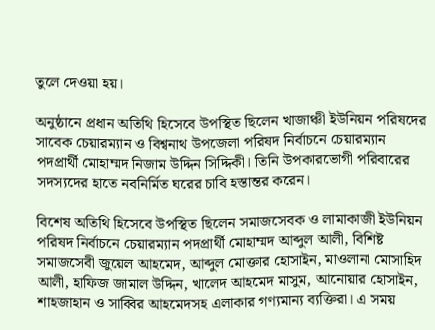তুলে দেওয়া হয়।

অনুষ্ঠানে প্রধান অতিথি হিসেবে উপস্থিত ছিলেন খাজাঞ্চী ইউনিয়ন পরিষদের সাবেক চেয়ারম্যান ও বিশ্বনাথ উপজেলা পরিষদ নির্বাচনে চেয়ারম্যান পদপ্রার্থী মোহাম্মদ নিজাম উদ্দিন সিদ্দিকী। তিনি উপকারভোগী পরিবারের সদস্যদের হাতে নবনির্মিত ঘরের চাবি হস্তান্তর করেন।

বিশেষ অতিথি হিসেবে উপস্থিত ছিলেন সমাজসেবক ও লামাকাজী ইউনিয়ন পরিষদ নির্বাচনে চেয়ারম্যান পদপ্রার্থী মোহাম্মদ আব্দুল আলী, বিশিষ্ট সমাজসেবী জুয়েল আহমেদ, আব্দুল মোক্তার হোসাইন, মাওলানা মোসাহিদ আলী, হাফিজ জামাল উদ্দিন, খালেদ আহমেদ মাসুম, আনোয়ার হোসাইন, শাহজাহান ও সাব্বির আহমেদসহ এলাকার গণ্যমান্য ব্যক্তিরা। এ সময়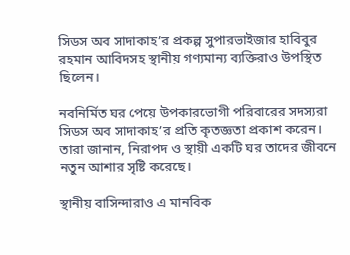সিডস অব সাদাকাহ’র প্রকল্প সুপারভাইজার হাবিবুর রহমান আবিদসহ স্থানীয় গণ্যমান্য ব্যক্তিরাও উপস্থিত ছিলেন।

নবনির্মিত ঘর পেয়ে উপকারভোগী পরিবারের সদস্যরা সিডস অব সাদাকাহ’র প্রতি কৃতজ্ঞতা প্রকাশ করেন। তারা জানান, নিরাপদ ও স্থায়ী একটি ঘর তাদের জীবনে নতুন আশার সৃষ্টি করেছে।

স্থানীয় বাসিন্দারাও এ মানবিক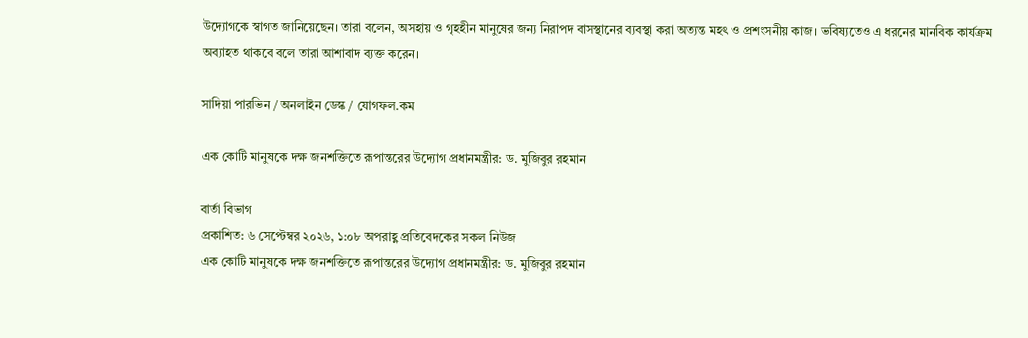উদ্যোগকে স্বাগত জানিয়েছেন। তারা বলেন, অসহায় ও গৃহহীন মানুষের জন্য নিরাপদ বাসস্থানের ব্যবস্থা করা অত্যন্ত মহৎ ও প্রশংসনীয় কাজ। ভবিষ্যতেও এ ধরনের মানবিক কার্যক্রম অব্যাহত থাকবে বলে তারা আশাবাদ ব্যক্ত করেন।

সাদিয়া পারভিন / অনলাইন ডেস্ক / যোগফল.কম

এক কোটি মানুষকে দক্ষ জনশক্তিতে রূপান্তরের উদ্যোগ প্রধানমন্ত্রীর: ড. মুজিবুর রহমান

বার্তা বিভাগ
প্রকাশিত: ৬ সেপ্টেম্বর ২০২৬, ১:০৮ অপরাহ্ণ প্রতিবেদকের সকল নিউজ
এক কোটি মানুষকে দক্ষ জনশক্তিতে রূপান্তরের উদ্যোগ প্রধানমন্ত্রীর: ড. মুজিবুর রহমান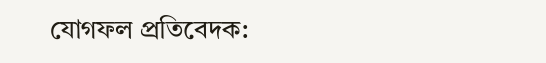যোগফল প্রতিবেদক: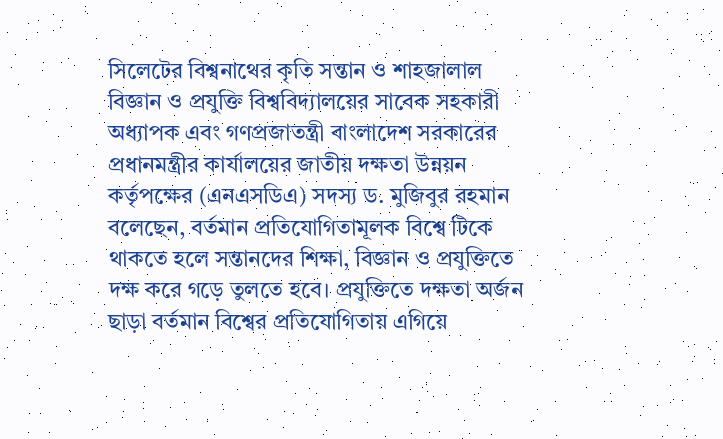সিলেটের বিশ্বনাথের কৃতি সন্তান ও শাহজালাল বিজ্ঞান ও প্রযুক্তি বিশ্ববিদ্যালয়ের সাবেক সহকারী অধ্যাপক এবং গণপ্রজাতন্ত্রী বাংলাদেশ সরকারের প্রধানমন্ত্রীর কার্যালয়ের জাতীয় দক্ষতা উন্নয়ন কর্তৃপক্ষের (এনএসডিএ) সদস্য ড. মুজিবুর রহমান বলেছেন, বর্তমান প্রতিযোগিতামূলক বিশ্বে টিকে থাকতে হলে সন্তানদের শিক্ষা, বিজ্ঞান ও প্রযুক্তিতে দক্ষ করে গড়ে তুলতে হবে। প্রযুক্তিতে দক্ষতা অর্জন ছাড়া বর্তমান বিশ্বের প্রতিযোগিতায় এগিয়ে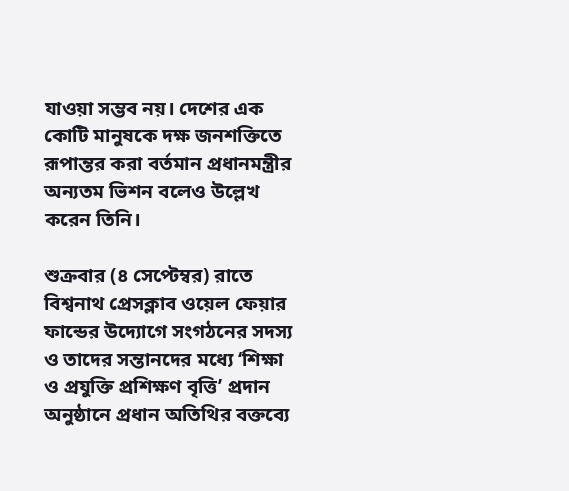যাওয়া সম্ভব নয়। দেশের এক কোটি মানুষকে দক্ষ জনশক্তিতে রূপান্তর করা বর্তমান প্রধানমন্ত্রীর অন্যতম ভিশন বলেও উল্লেখ করেন তিনি।

শুক্রবার (৪ সেপ্টেম্বর) রাতে বিশ্বনাথ প্রেসক্লাব ওয়েল ফেয়ার ফান্ডের উদ্যোগে সংগঠনের সদস্য ও তাদের সন্তানদের মধ্যে ‘শিক্ষা ও প্রযুক্তি প্রশিক্ষণ বৃত্তি’ প্রদান অনুষ্ঠানে প্রধান অতিথির বক্তব্যে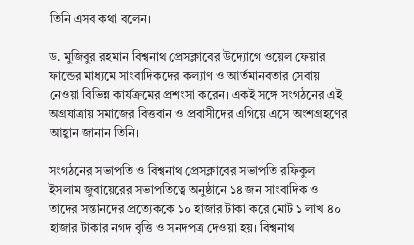তিনি এসব কথা বলেন।

ড. মুজিবুর রহমান বিশ্বনাথ প্রেসক্লাবের উদ্যোগে ওয়েল ফেয়ার ফান্ডের মাধ্যমে সাংবাদিকদের কল্যাণ ও আর্তমানবতার সেবায় নেওয়া বিভিন্ন কার্যক্রমের প্রশংসা করেন। একই সঙ্গে সংগঠনের এই অগ্রযাত্রায় সমাজের বিত্তবান ও প্রবাসীদের এগিয়ে এসে অংশগ্রহণের আহ্বান জানান তিনি।

সংগঠনের সভাপতি ও বিশ্বনাথ প্রেসক্লাবের সভাপতি রফিকুল ইসলাম জুবায়েরের সভাপতিত্বে অনুষ্ঠানে ১৪ জন সাংবাদিক ও তাদের সন্তানদের প্রত্যেককে ১০ হাজার টাকা করে মোট ১ লাখ ৪০ হাজার টাকার নগদ বৃত্তি ও সনদপত্র দেওয়া হয়। বিশ্বনাথ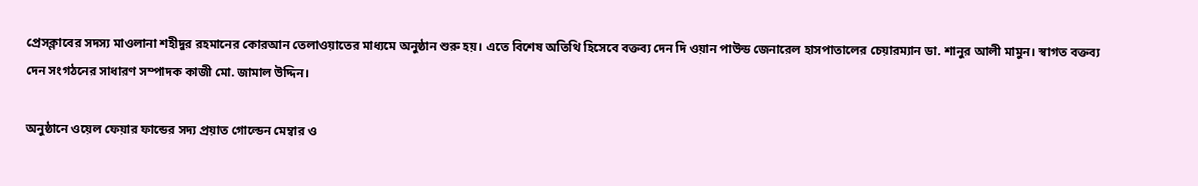প্রেসক্লাবের সদস্য মাওলানা শহীদুর রহমানের কোরআন তেলাওয়াতের মাধ্যমে অনুষ্ঠান শুরু হয়। এতে বিশেষ অতিথি হিসেবে বক্তব্য দেন দি ওয়ান পাউন্ড জেনারেল হাসপাতালের চেয়ারম্যান ডা. শানুর আলী মামুন। স্বাগত বক্তব্য দেন সংগঠনের সাধারণ সম্পাদক কাজী মো. জামাল উদ্দিন।

অনুষ্ঠানে ওয়েল ফেয়ার ফান্ডের সদ্য প্রয়াত গোল্ডেন মেম্বার ও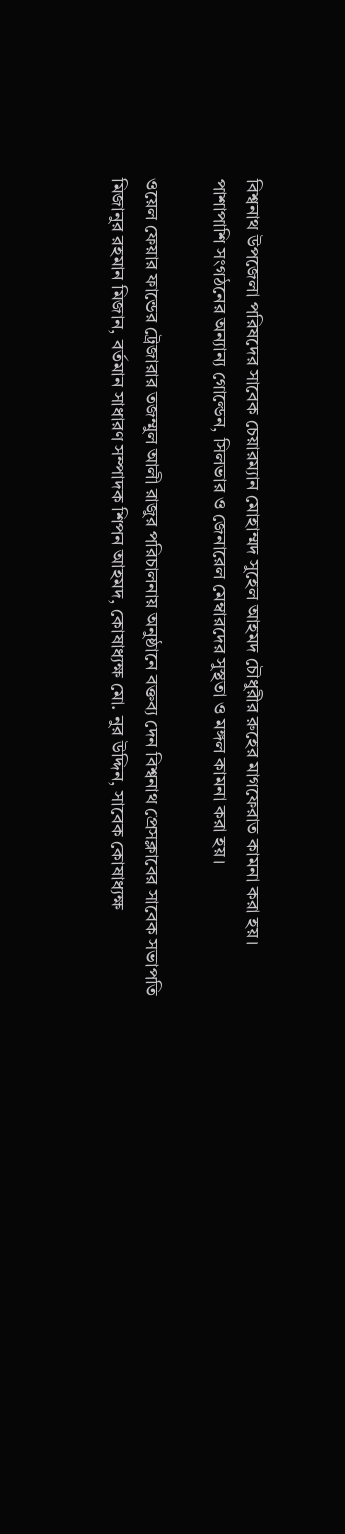বিশ্বনাথ উপজেলা পরিষদের সাবেক চেয়ারম্যান মোহাম্মদ সুহেল আহমদ চৌধুরীর রুহের মাগফেরাত কামনা করা হয়। পাশাপাশি সংগঠনের অন্যান্য গোল্ডেন, সিলভার ও জেনারেল মেম্বারদের সুস্থতা ও মঙ্গল কামনা করা হয়।

ওয়েল ফেয়ার ফান্ডের ট্রেজারার তজম্মুল আলী রাজুর পরিচালনায় অনুষ্ঠানে বক্তব্য দেন বিশ্বনাথ প্রেসক্লাবের সাবেক সভাপতি মিজানুর রহমান মিজান, বর্তমান সাধারণ সম্পাদক শিপন আহমদ, কোষাধ্যক্ষ মো. নুর উদ্দিন, সাবেক কোষাধ্যক্ষ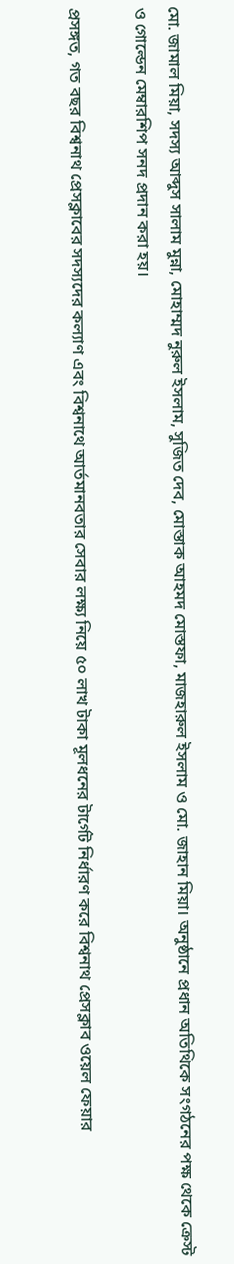মো. জামাল মিয়া, সদস্য আব্দুস সালাম মুন্না, মোহাম্মদ নুরুল ইসলাম, সুজিত দেব, মোস্তাক আহমদ মোস্তফা, মাজহারুল ইসলাম ও মো. জাহান মিয়া। অনুষ্ঠানে প্রধান অতিথিকে সংগঠনের পক্ষ থেকে ক্রেস্ট ও গোল্ডেন মেম্বারশিপ সনদ প্রদান করা হয়।

প্রসঙ্গত, গত বছর বিশ্বনাথ প্রেসক্লাবের সদস্যদের কল্যাণ এবং বিশ্বনাথে আর্তমানবতার সেবার লক্ষ্য নিয়ে ৫০ লাখ টাকা মূলধনের টার্গেট নির্ধারণ করে বিশ্বনাথ প্রেসক্লাব ওয়েল ফেয়ার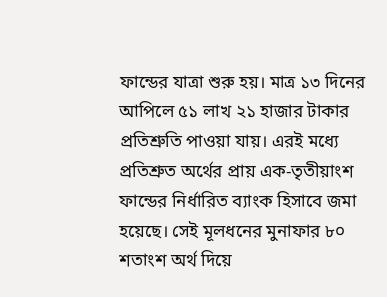ফান্ডের যাত্রা শুরু হয়। মাত্র ১৩ দিনের আপিলে ৫১ লাখ ২১ হাজার টাকার প্রতিশ্রুতি পাওয়া যায়। এরই মধ্যে প্রতিশ্রুত অর্থের প্রায় এক-তৃতীয়াংশ ফান্ডের নির্ধারিত ব্যাংক হিসাবে জমা হয়েছে। সেই মূলধনের মুনাফার ৮০ শতাংশ অর্থ দিয়ে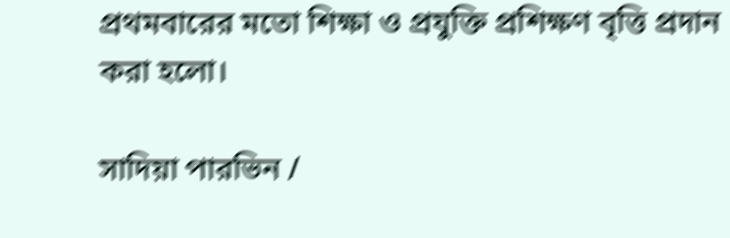প্রথমবারের মতো শিক্ষা ও প্রযুক্তি প্রশিক্ষণ বৃত্তি প্রদান করা হলো।

সাদিয়া পারভিন /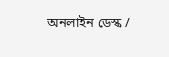অনলাইন ডেস্ক /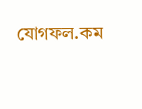যোগফল.কম